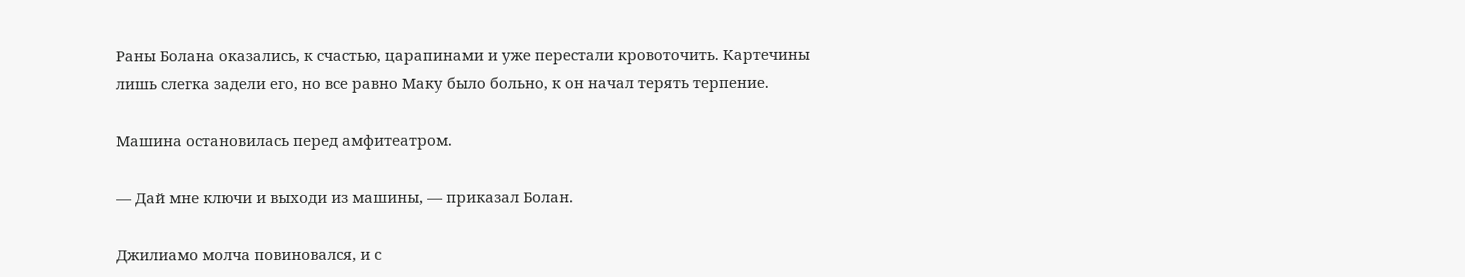Раны Болана оказались, к счастью, царапинами и уже перестали кровоточить. Картечины лишь слегка задели его, но все равно Маку было больно, к он начал терять терпение.

Машина остановилась перед амфитеатром.

— Дай мне ключи и выходи из машины, — приказал Болан.

Джилиамо молча повиновался, и с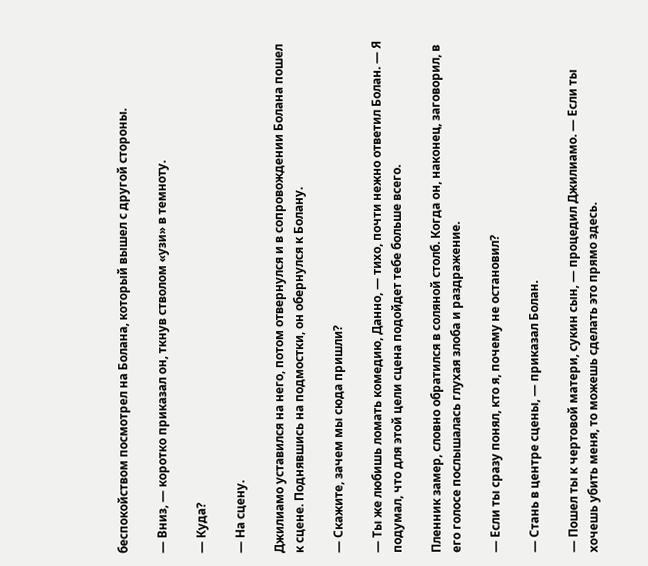беспокойством посмотрел на Болана, который вышел с другой стороны.

— Вниз, — коротко приказал он, ткнув стволом «узи» в темноту.

— Куда?

— На сцену.

Джилиамо уставился на него, потом отвернулся и в сопровождении Болана пошел к сцене. Поднявшись на подмостки, он обернулся к Болану.

— Скажите, зачем мы сюда пришли?

— Ты же любишь ломать комедию, Данно, — тихо, почти нежно ответил Болан. — Я подумал, что для этой цели сцена подойдет тебе больше всего.

Пленник замер, словно обратился в соляной столб. Когда он, наконец, заговорил, в его голосе послышалась глухая злоба и раздражение.

— Если ты сразу понял, кто я, почему не остановил?

— Стань в центре сцены, — приказал Болан.

— Пошел ты к чертовой матери, сукин сын, — процедил Джилиамо. — Если ты хочешь убить меня, то можешь сделать это прямо здесь.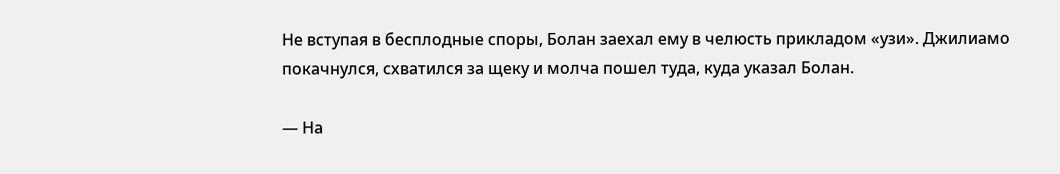Не вступая в бесплодные споры, Болан заехал ему в челюсть прикладом «узи». Джилиамо покачнулся, схватился за щеку и молча пошел туда, куда указал Болан.

— На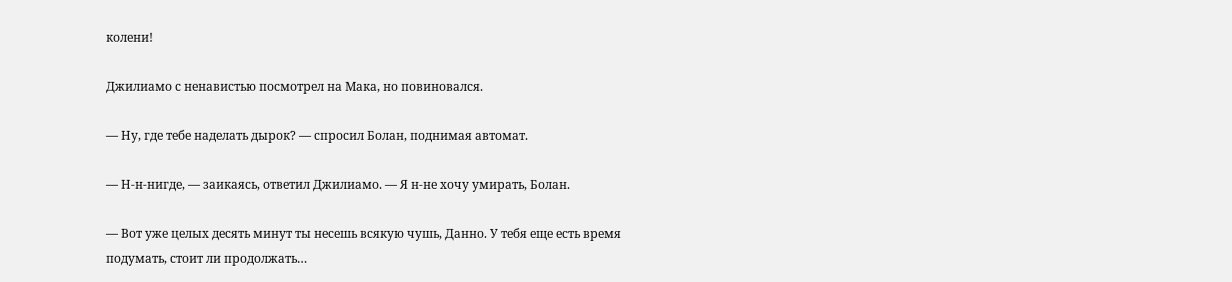колени!

Джилиамо с ненавистью посмотрел на Мака, но повиновался.

— Ну, где тебе наделать дырок? — спросил Болан, поднимая автомат.

— Н-н-нигде, — заикаясь, ответил Джилиамо. — Я н-не хочу умирать, Болан.

— Вот уже целых десять минут ты несешь всякую чушь, Данно. У тебя еще есть время подумать, стоит ли продолжать…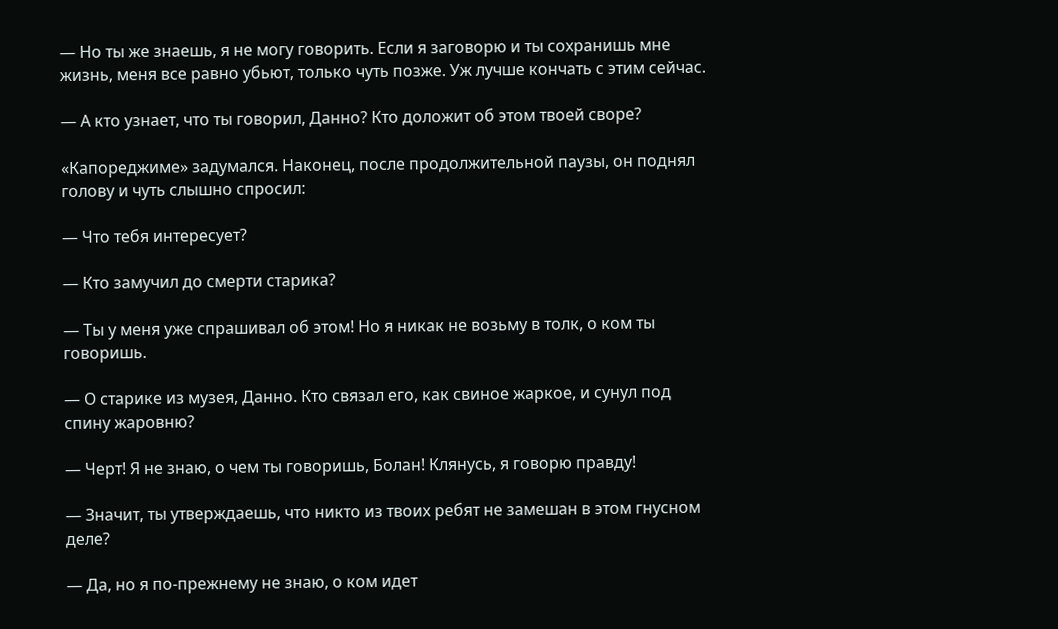— Но ты же знаешь, я не могу говорить. Если я заговорю и ты сохранишь мне жизнь, меня все равно убьют, только чуть позже. Уж лучше кончать с этим сейчас.

— А кто узнает, что ты говорил, Данно? Кто доложит об этом твоей своре?

«Капореджиме» задумался. Наконец, после продолжительной паузы, он поднял голову и чуть слышно спросил:

— Что тебя интересует?

— Кто замучил до смерти старика?

— Ты у меня уже спрашивал об этом! Но я никак не возьму в толк, о ком ты говоришь.

— О старике из музея, Данно. Кто связал его, как свиное жаркое, и сунул под спину жаровню?

— Черт! Я не знаю, о чем ты говоришь, Болан! Клянусь, я говорю правду!

— Значит, ты утверждаешь, что никто из твоих ребят не замешан в этом гнусном деле?

— Да, но я по-прежнему не знаю, о ком идет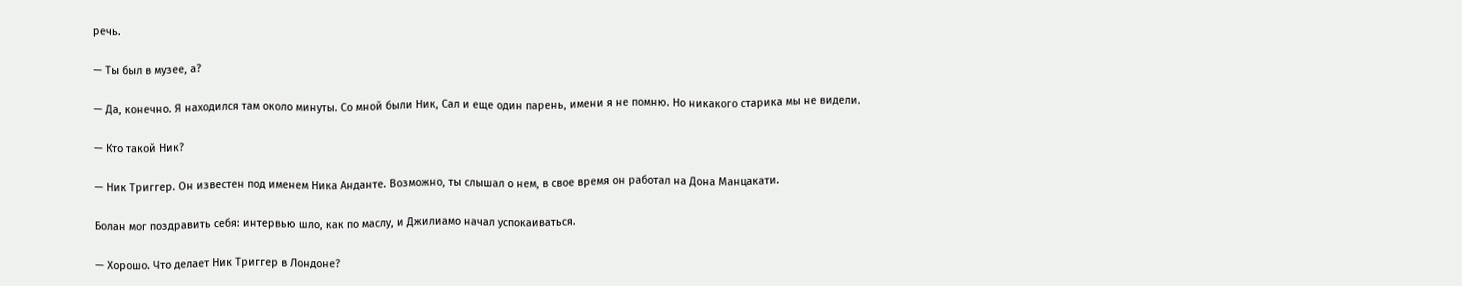речь.

— Ты был в музее, а?

— Да, конечно. Я находился там около минуты. Со мной были Ник, Сал и еще один парень, имени я не помню. Но никакого старика мы не видели.

— Кто такой Ник?

— Ник Триггер. Он известен под именем Ника Анданте. Возможно, ты слышал о нем, в свое время он работал на Дона Манцакати.

Болан мог поздравить себя: интервью шло, как по маслу, и Джилиамо начал успокаиваться.

— Хорошо. Что делает Ник Триггер в Лондоне?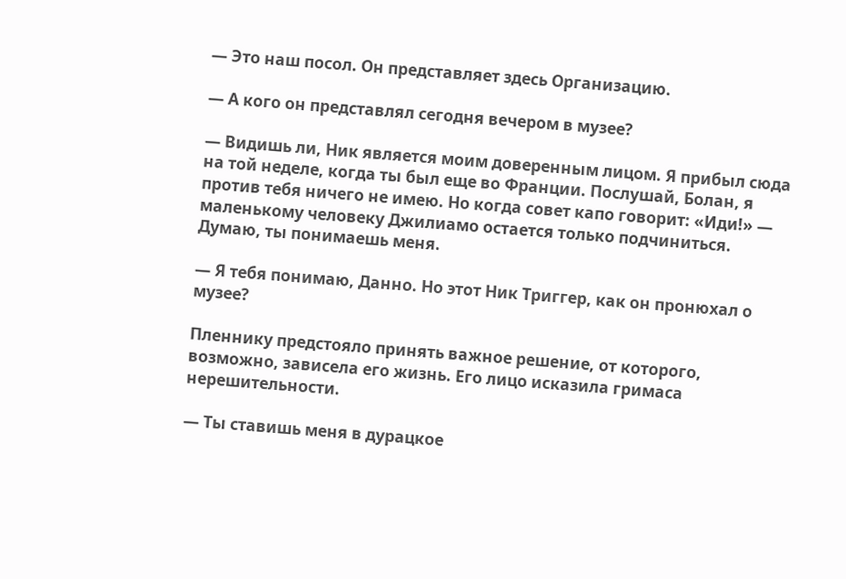— Это наш посол. Он представляет здесь Организацию.

— А кого он представлял сегодня вечером в музее?

— Видишь ли, Ник является моим доверенным лицом. Я прибыл сюда на той неделе, когда ты был еще во Франции. Послушай, Болан, я против тебя ничего не имею. Но когда совет капо говорит: «Иди!» — маленькому человеку Джилиамо остается только подчиниться. Думаю, ты понимаешь меня.

— Я тебя понимаю, Данно. Но этот Ник Триггер, как он пронюхал о музее?

Пленнику предстояло принять важное решение, от которого, возможно, зависела его жизнь. Его лицо исказила гримаса нерешительности.

— Ты ставишь меня в дурацкое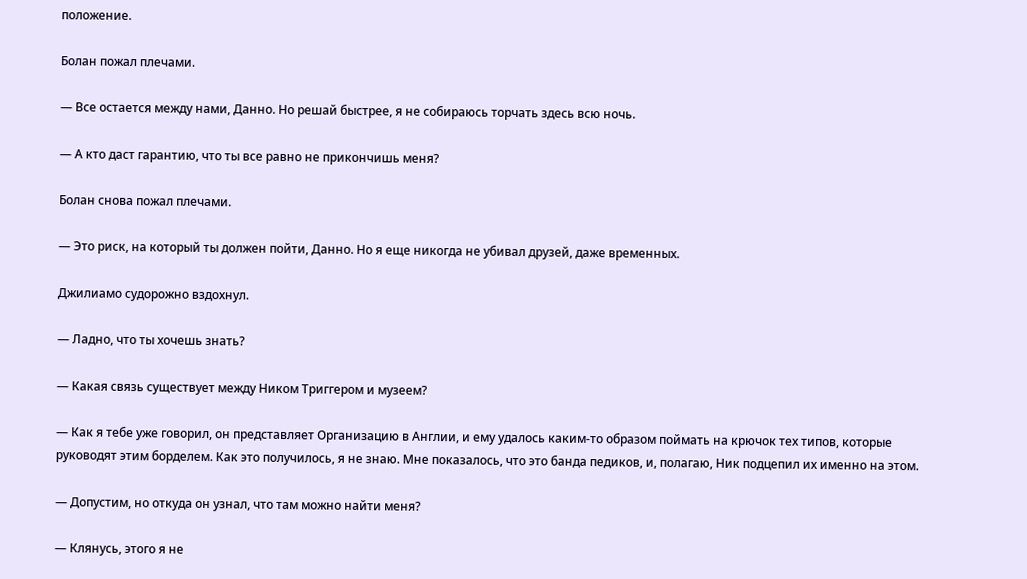положение.

Болан пожал плечами.

— Все остается между нами, Данно. Но решай быстрее, я не собираюсь торчать здесь всю ночь.

— А кто даст гарантию, что ты все равно не прикончишь меня?

Болан снова пожал плечами.

— Это риск, на который ты должен пойти, Данно. Но я еще никогда не убивал друзей, даже временных.

Джилиамо судорожно вздохнул.

— Ладно, что ты хочешь знать?

— Какая связь существует между Ником Триггером и музеем?

— Как я тебе уже говорил, он представляет Организацию в Англии, и ему удалось каким-то образом поймать на крючок тех типов, которые руководят этим борделем. Как это получилось, я не знаю. Мне показалось, что это банда педиков, и, полагаю, Ник подцепил их именно на этом.

— Допустим, но откуда он узнал, что там можно найти меня?

— Клянусь, этого я не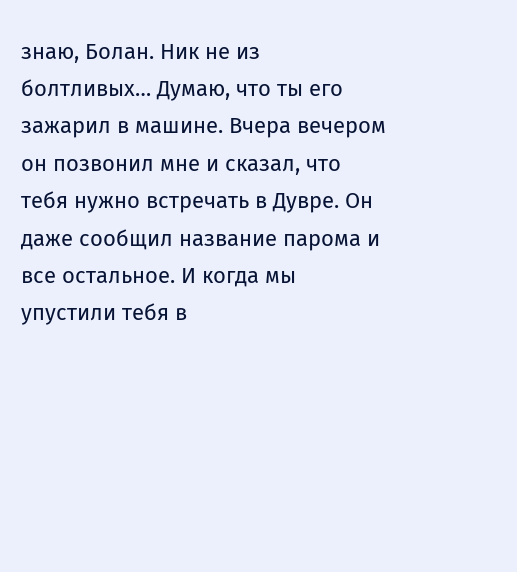знаю, Болан. Ник не из болтливых… Думаю, что ты его зажарил в машине. Вчера вечером он позвонил мне и сказал, что тебя нужно встречать в Дувре. Он даже сообщил название парома и все остальное. И когда мы упустили тебя в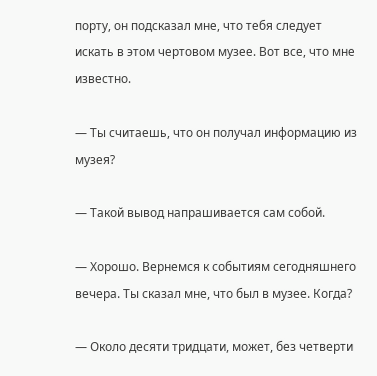порту, он подсказал мне, что тебя следует искать в этом чертовом музее. Вот все, что мне известно.

— Ты считаешь, что он получал информацию из музея?

— Такой вывод напрашивается сам собой.

— Хорошо. Вернемся к событиям сегодняшнего вечера. Ты сказал мне, что был в музее. Когда?

— Около десяти тридцати, может, без четверти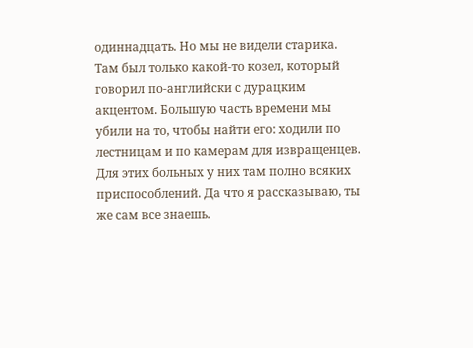одиннадцать. Но мы не видели старика. Там был только какой-то козел, который говорил по-английски с дурацким акцентом. Большую часть времени мы убили на то, чтобы найти его: ходили по лестницам и по камерам для извращенцев. Для этих больных у них там полно всяких приспособлений. Да что я рассказываю, ты же сам все знаешь.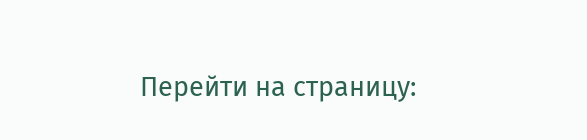Перейти на страницу: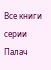Все книги серии Палач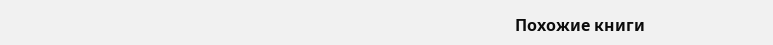Похожие книги